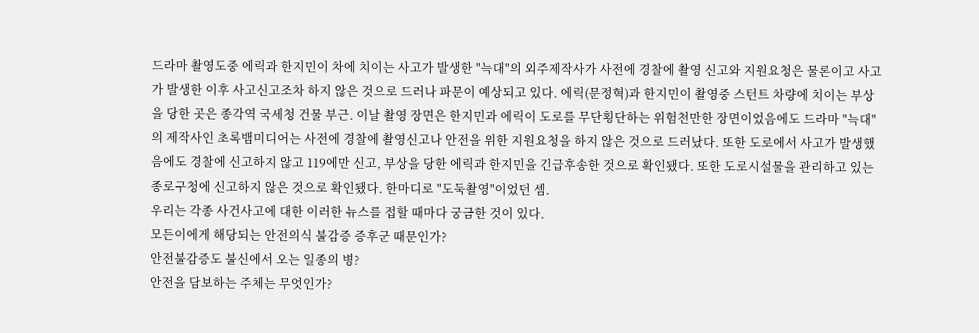드라마 촬영도중 에릭과 한지민이 차에 치이는 사고가 발생한 "늑대"의 외주제작사가 사전에 경찰에 촬영 신고와 지원요청은 물론이고 사고가 발생한 이후 사고신고조차 하지 않은 것으로 드러나 파문이 예상되고 있다. 에릭(문정혁)과 한지민이 촬영중 스턴트 차량에 치이는 부상을 당한 곳은 종각역 국세청 건물 부근. 이날 촬영 장면은 한지민과 에릭이 도로를 무단횡단하는 위험천만한 장면이었음에도 드라마 "늑대"의 제작사인 초록뱀미디어는 사전에 경찰에 촬영신고나 안전을 위한 지원요청을 하지 않은 것으로 드러났다. 또한 도로에서 사고가 발생했음에도 경찰에 신고하지 않고 119에만 신고, 부상을 당한 에릭과 한지민을 긴급후송한 것으로 확인됐다. 또한 도로시설물을 관리하고 있는 종로구청에 신고하지 않은 것으로 확인됐다. 한마디로 "도둑촬영"이었던 셈.
우리는 각종 사건사고에 대한 이러한 뉴스를 접할 때마다 궁금한 것이 있다.
모든이에게 해당되는 안전의식 불감증 증후군 때문인가?
안전불감증도 불신에서 오는 일종의 병?
안전을 담보하는 주체는 무엇인가?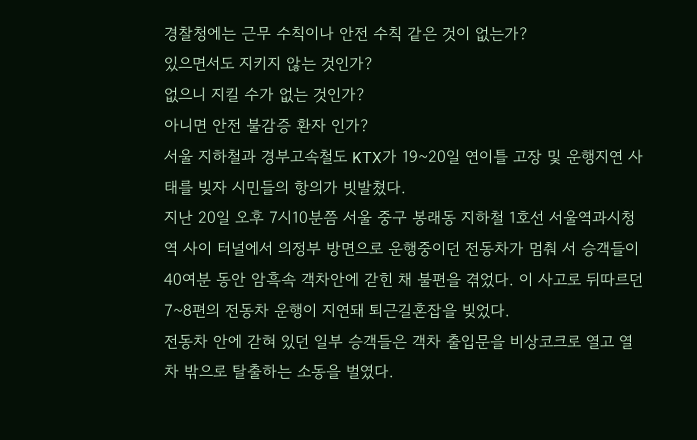경찰청에는 근무 수칙이나 안전 수칙 같은 것이 없는가?
있으면서도 지키지 않는 것인가?
없으니 지킬 수가 없는 것인가?
아니면 안전 불감증 환자 인가?
서울 지하철과 경부고속철도 KTX가 19~20일 연이틀 고장 및 운행지연 사태를 빚자 시민들의 항의가 빗발쳤다.
지난 20일 오후 7시10분쯤 서울 중구 봉래동 지하철 1호선 서울역과시청역 사이 터널에서 의정부 방면으로 운행중이던 전동차가 멈춰 서 승객들이 40여분 동안 암흑속 객차안에 갇힌 채 불편을 겪었다. 이 사고로 뒤따르던 7~8편의 전동차 운행이 지연돼 퇴근길혼잡을 빚었다.
전동차 안에 갇혀 있던 일부 승객들은 객차 출입문을 비상코크로 열고 열차 밖으로 탈출하는 소동을 벌였다.